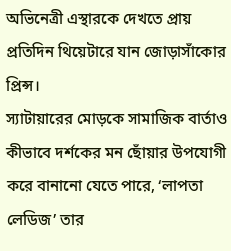অভিনেত্রী এস্থারকে দেখতে প্রায় প্রতিদিন থিয়েটারে যান জোড়াসাঁকোর প্রিন্স।
স্যাটায়ারের মোড়কে সামাজিক বার্তাও কীভাবে দর্শকের মন ছোঁয়ার উপযোগী করে বানানো যেতে পারে, ‘লাপতা লেডিজ’ তার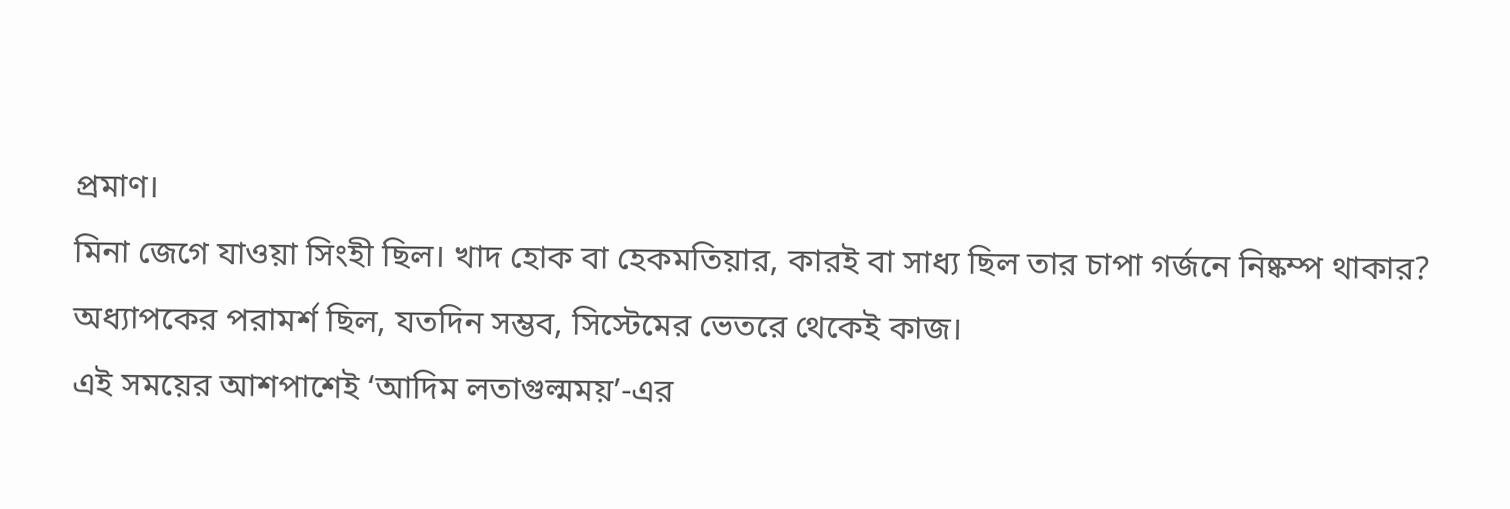প্রমাণ।
মিনা জেগে যাওয়া সিংহী ছিল। খাদ হোক বা হেকমতিয়ার, কারই বা সাধ্য ছিল তার চাপা গর্জনে নিষ্কম্প থাকার?
অধ্যাপকের পরামর্শ ছিল, যতদিন সম্ভব, সিস্টেমের ভেতরে থেকেই কাজ।
এই সময়ের আশপাশেই ‘আদিম লতাগুল্মময়’-এর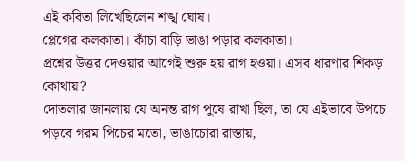এই কবিতা লিখেছিলেন শঙ্খ ঘোষ।
প্লেগের কলকাতা। কাঁচা বাড়ি ভাঙা পড়ার কলকাতা।
প্রশ্নের উত্তর দেওয়ার আগেই শুরু হয় রাগ হওয়া। এসব ধারণার শিকড় কোথায়?
দোতলার জানলায় যে অনন্ত রাগ পুষে রাখা ছিল, তা যে এইভাবে উপচে পড়বে গরম পিচের মতো, ভাঙাচোরা রাস্তায়,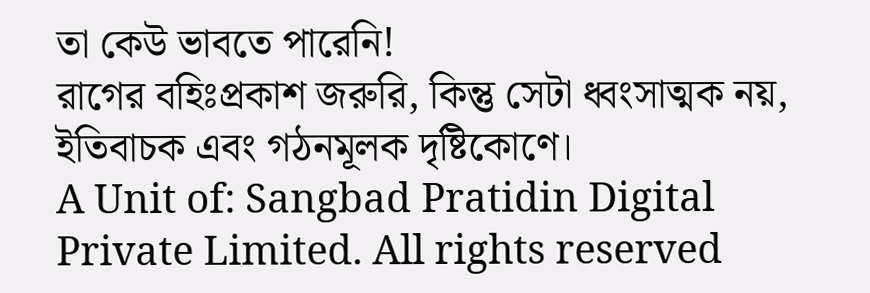তা কেউ ভাবতে পারেনি!
রাগের বহিঃপ্রকাশ জরুরি, কিন্তু সেটা ধ্বংসাত্মক নয়, ইতিবাচক এবং গঠনমূলক দৃষ্টিকোণে।
A Unit of: Sangbad Pratidin Digital Private Limited. All rights reserved